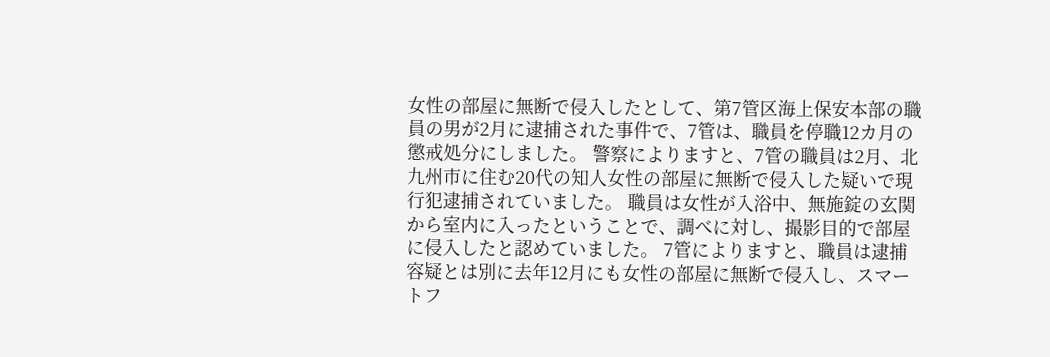女性の部屋に無断で侵入したとして、第7管区海上保安本部の職員の男が2月に逮捕された事件で、7管は、職員を停職12カ月の懲戒処分にしました。 警察によりますと、7管の職員は2月、北九州市に住む20代の知人女性の部屋に無断で侵入した疑いで現行犯逮捕されていました。 職員は女性が入浴中、無施錠の玄関から室内に入ったということで、調べに対し、撮影目的で部屋に侵入したと認めていました。 7管によりますと、職員は逮捕容疑とは別に去年12月にも女性の部屋に無断で侵入し、スマートフ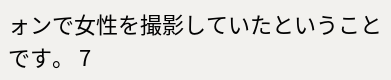ォンで女性を撮影していたということです。 7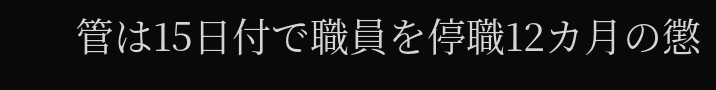管は15日付で職員を停職12カ月の懲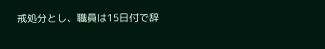戒処分とし、職員は15日付で辞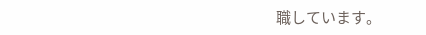職しています。